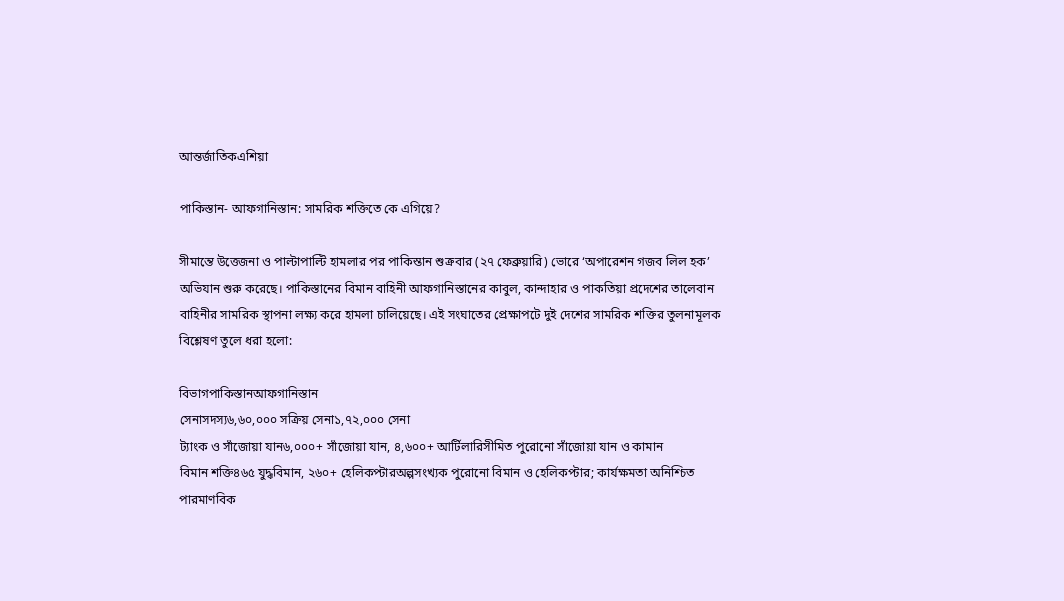আন্তর্জাতিকএশিয়া

পাকিস্তান- আফগানিস্তান: সামরিক শক্তিতে কে এগিয়ে?

সীমান্তে উত্তেজনা ও পাল্টাপাল্টি হামলার পর পাকিস্তান শুক্রবার (২৭ ফেব্রুয়ারি) ভোরে ‘অপারেশন গজব লিল হক’ অভিযান শুরু করেছে। পাকিস্তানের বিমান বাহিনী আফগানিস্তানের কাবুল, কান্দাহার ও পাকতিয়া প্রদেশের তালেবান বাহিনীর সামরিক স্থাপনা লক্ষ্য করে হামলা চালিয়েছে। এই সংঘাতের প্রেক্ষাপটে দুই দেশের সামরিক শক্তির তুলনামূলক বিশ্লেষণ তুলে ধরা হলো:

বিভাগপাকিস্তানআফগানিস্তান
সেনাসদস্য৬,৬০,০০০ সক্রিয় সেনা১,৭২,০০০ সেনা
ট্যাংক ও সাঁজোয়া যান৬,০০০+ সাঁজোয়া যান, ৪,৬০০+ আর্টিলারিসীমিত পুরোনো সাঁজোয়া যান ও কামান
বিমান শক্তি৪৬৫ যুদ্ধবিমান, ২৬০+ হেলিকপ্টারঅল্পসংখ্যক পুরোনো বিমান ও হেলিকপ্টার; কার্যক্ষমতা অনিশ্চিত
পারমাণবিক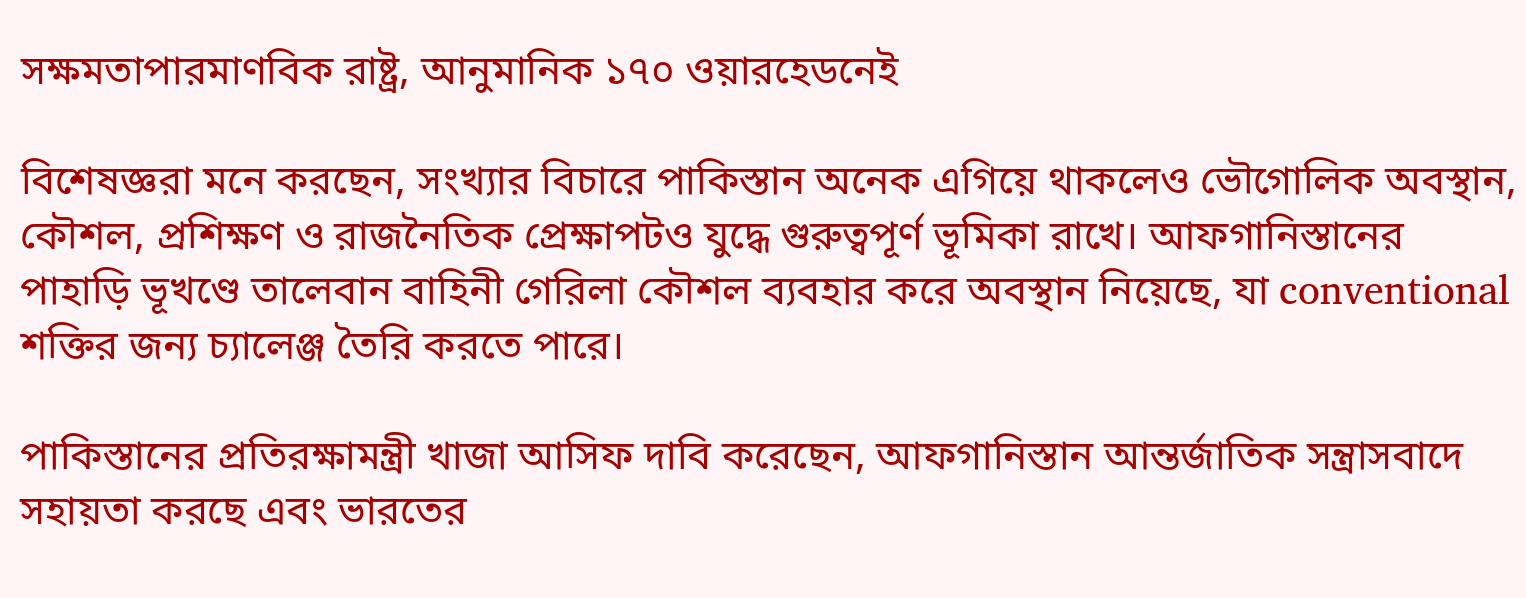সক্ষমতাপারমাণবিক রাষ্ট্র, আনুমানিক ১৭০ ওয়ারহেডনেই

বিশেষজ্ঞরা মনে করছেন, সংখ্যার বিচারে পাকিস্তান অনেক এগিয়ে থাকলেও ভৌগোলিক অবস্থান, কৌশল, প্রশিক্ষণ ও রাজনৈতিক প্রেক্ষাপটও যুদ্ধে গুরুত্বপূর্ণ ভূমিকা রাখে। আফগানিস্তানের পাহাড়ি ভূখণ্ডে তালেবান বাহিনী গেরিলা কৌশল ব্যবহার করে অবস্থান নিয়েছে, যা conventional শক্তির জন্য চ্যালেঞ্জ তৈরি করতে পারে।

পাকিস্তানের প্রতিরক্ষামন্ত্রী খাজা আসিফ দাবি করেছেন, আফগানিস্তান আন্তর্জাতিক সন্ত্রাসবাদে সহায়তা করছে এবং ভারতের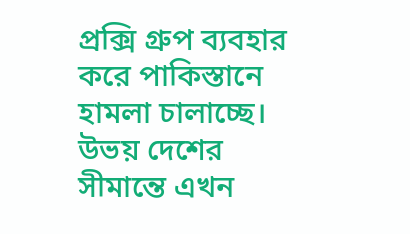প্রক্সি গ্রুপ ব্যবহার করে পাকিস্তানে হামলা চালাচ্ছে। উভয় দেশের সীমান্তে এখন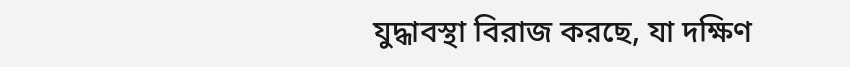যুদ্ধাবস্থা বিরাজ করছে, যা দক্ষিণ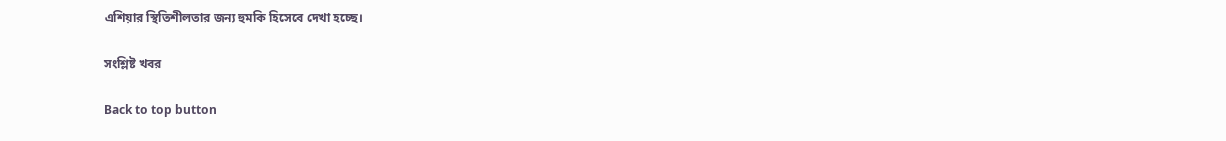এশিয়ার স্থিতিশীলতার জন্য হুমকি হিসেবে দেখা হচ্ছে।

সংশ্লিষ্ট খবর

Back to top button